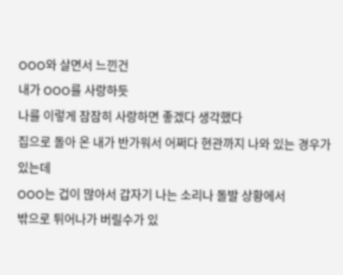OOO와 살면서 느낀건
내가 OOO를 사랑하듯
나를 이렇게 잠잠히 사랑하면 좋겠다 생각했다
집으로 돌아 온 내가 반가워서 어쩌다 현관까지 나와 있는 경우가 있는데
OOO는 겁이 많아서 갑자기 나는 소리나 돌발 상황에서
밖으로 튀어나가 버릴수가 있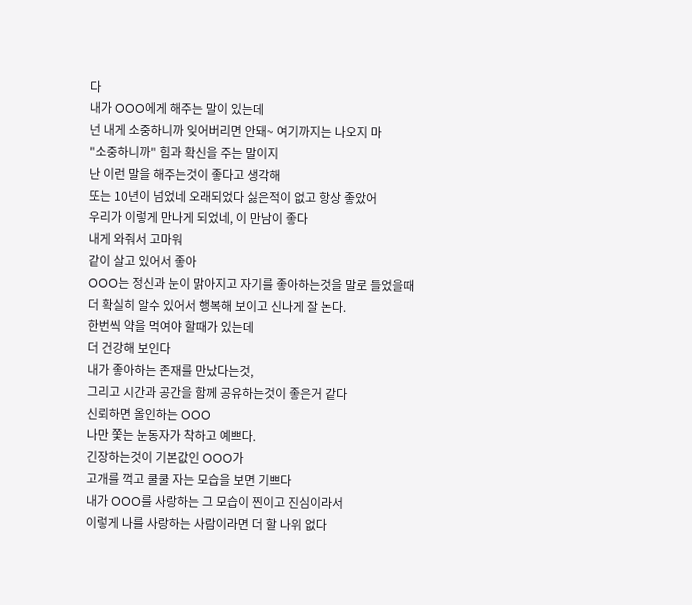다
내가 OOO에게 해주는 말이 있는데
넌 내게 소중하니까 잊어버리면 안돼~ 여기까지는 나오지 마
"소중하니까" 힘과 확신을 주는 말이지
난 이런 말을 해주는것이 좋다고 생각해
또는 10년이 넘었네 오래되었다 싫은적이 없고 항상 좋았어
우리가 이렇게 만나게 되었네, 이 만남이 좋다
내게 와줘서 고마워
같이 살고 있어서 좋아
OOO는 정신과 눈이 맑아지고 자기를 좋아하는것을 말로 들었을때
더 확실히 알수 있어서 행복해 보이고 신나게 잘 논다.
한번씩 약을 먹여야 할때가 있는데
더 건강해 보인다
내가 좋아하는 존재를 만났다는것,
그리고 시간과 공간을 함께 공유하는것이 좋은거 같다
신뢰하면 올인하는 OOO
나만 쫓는 눈동자가 착하고 예쁘다.
긴장하는것이 기본값인 OOO가
고개를 꺽고 쿨쿨 자는 모습을 보면 기쁘다
내가 OOO를 사랑하는 그 모습이 찐이고 진심이라서
이렇게 나를 사랑하는 사람이라면 더 할 나위 없다